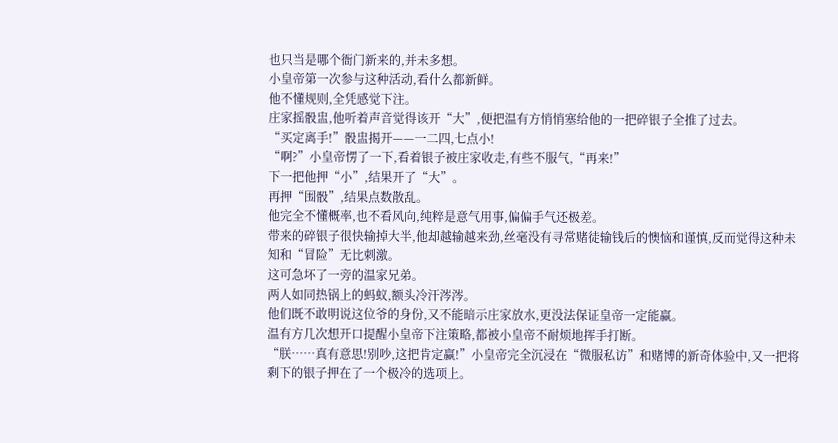也只当是哪个衙门新来的,并未多想。
小皇帝第一次参与这种活动,看什么都新鲜。
他不懂规则,全凭感觉下注。
庄家摇骰盅,他听着声音觉得该开“大”,便把温有方悄悄塞给他的一把碎银子全推了过去。
“买定离手!”骰盅揭开——一二四,七点小!
“啊?”小皇帝愣了一下,看着银子被庄家收走,有些不服气,“再来!”
下一把他押“小”,结果开了“大”。
再押“围骰”,结果点数散乱。
他完全不懂概率,也不看风向,纯粹是意气用事,偏偏手气还极差。
带来的碎银子很快输掉大半,他却越输越来劲,丝毫没有寻常赌徒输钱后的懊恼和谨慎,反而觉得这种未知和“冒险”无比刺激。
这可急坏了一旁的温家兄弟。
两人如同热锅上的蚂蚁,额头冷汗涔涔。
他们既不敢明说这位爷的身份,又不能暗示庄家放水,更没法保证皇帝一定能赢。
温有方几次想开口提醒小皇帝下注策略,都被小皇帝不耐烦地挥手打断。
“朕……真有意思!别吵,这把肯定赢!”小皇帝完全沉浸在“微服私访”和赌博的新奇体验中,又一把将剩下的银子押在了一个极冷的选项上。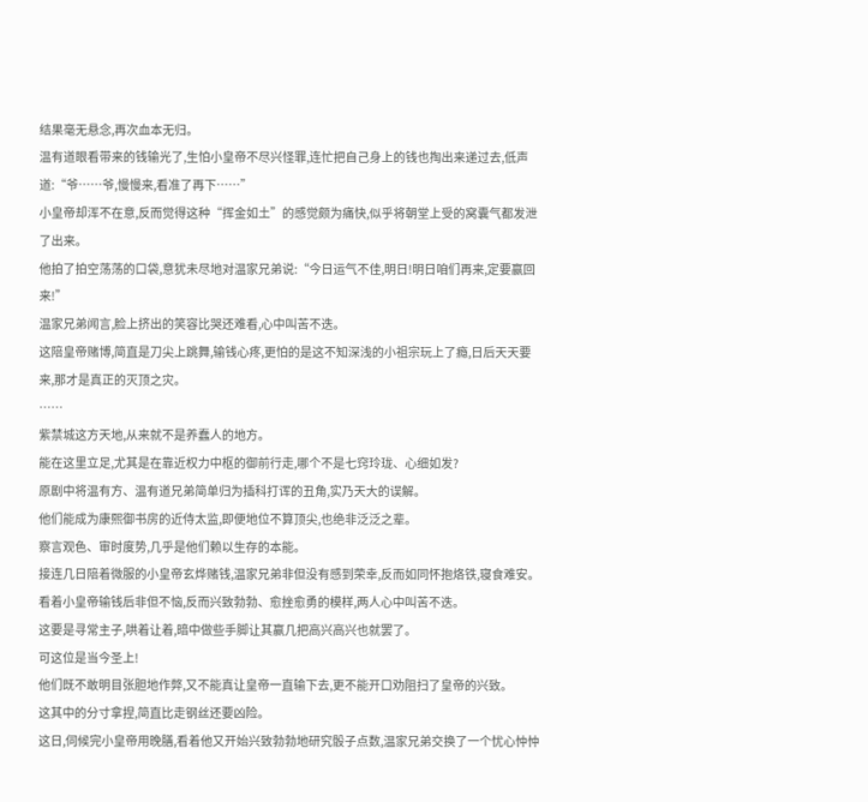结果毫无悬念,再次血本无归。
温有道眼看带来的钱输光了,生怕小皇帝不尽兴怪罪,连忙把自己身上的钱也掏出来递过去,低声道:“爷……爷,慢慢来,看准了再下……”
小皇帝却浑不在意,反而觉得这种“挥金如土”的感觉颇为痛快,似乎将朝堂上受的窝囊气都发泄了出来。
他拍了拍空荡荡的口袋,意犹未尽地对温家兄弟说:“今日运气不佳,明日!明日咱们再来,定要赢回来!”
温家兄弟闻言,脸上挤出的笑容比哭还难看,心中叫苦不迭。
这陪皇帝赌博,简直是刀尖上跳舞,输钱心疼,更怕的是这不知深浅的小祖宗玩上了瘾,日后天天要来,那才是真正的灭顶之灾。
……
紫禁城这方天地,从来就不是养蠢人的地方。
能在这里立足,尤其是在靠近权力中枢的御前行走,哪个不是七窍玲珑、心细如发?
原剧中将温有方、温有道兄弟简单归为插科打诨的丑角,实乃天大的误解。
他们能成为康熙御书房的近侍太监,即便地位不算顶尖,也绝非泛泛之辈。
察言观色、审时度势,几乎是他们赖以生存的本能。
接连几日陪着微服的小皇帝玄烨赌钱,温家兄弟非但没有感到荣幸,反而如同怀抱烙铁,寝食难安。
看着小皇帝输钱后非但不恼,反而兴致勃勃、愈挫愈勇的模样,两人心中叫苦不迭。
这要是寻常主子,哄着让着,暗中做些手脚让其赢几把高兴高兴也就罢了。
可这位是当今圣上!
他们既不敢明目张胆地作弊,又不能真让皇帝一直输下去,更不能开口劝阻扫了皇帝的兴致。
这其中的分寸拿捏,简直比走钢丝还要凶险。
这日,伺候完小皇帝用晚膳,看着他又开始兴致勃勃地研究骰子点数,温家兄弟交换了一个忧心忡忡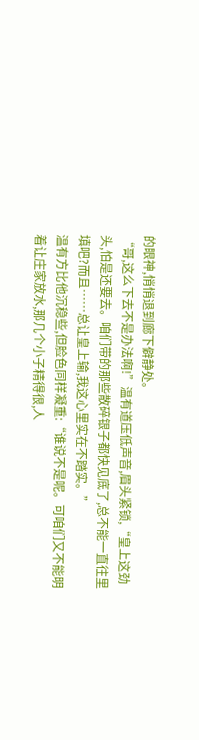的眼神,悄悄退到廊下僻静处。
“哥,这么下去不是办法啊!”温有道压低声音,眉头紧锁,“皇上这劲头,怕是还要去。咱们带的那些散碎银子都快见底了,总不能一直往里填吧?而且……总让皇上输,我这心里实在不踏实。”
温有方比他沉稳些,但脸色同样凝重:“谁说不是呢。可咱们又不能明着让庄家放水,那几个小子精得很,人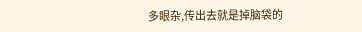多眼杂,传出去就是掉脑袋的